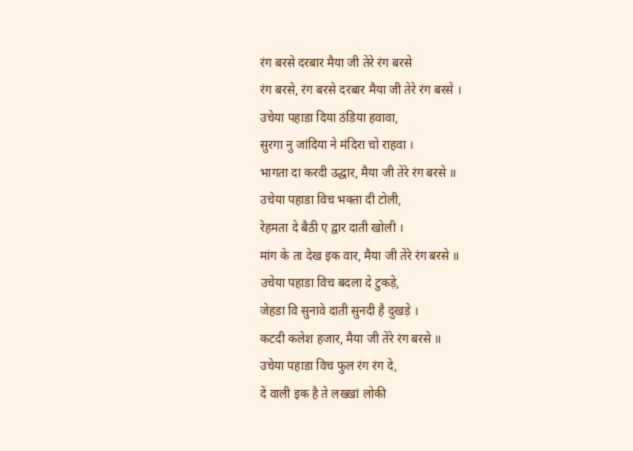रंग बरसे दरबार मैया जी तेरे रंग बरसे
रंग बरसे, रंग बरसे दरबार मैया जी तेरे रंग बरसे ।
उचेया पहाडा दिया ठंडिया हवावा,
सुरगा नु जांदिया ने मंदिरा चो राहवा ।
भागता दा करदी उद्धार, मैया जी तेरे रंग बरसे ॥
उचेया पहाडा विच भक्ता दी टोली,
रेहमता दे बैठी ए द्वार दाती खोली ।
मांग के ता देख इक वार, मैया जी तेरे रंग बरसे ॥
उचेया पहाडा विच बदला दे टुकड़े,
जेहडा वि सुनावे दाती सुनदी है दुखड़े ।
कटदी कलेश हजार, मैया जी तेरे रंग बरसे ॥
उचेया पहाडा विच फुल रंग रंग दे,
दें वाली इक है ते लख्खां लोकी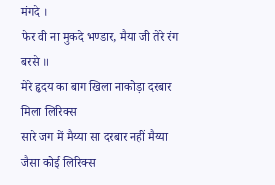मंगदे ।
फेर वी ना मुकदे भण्डार, मैया जी तेरे रंग बरसे ॥
मेरे हृदय का बाग खिला नाकोड़ा दरबार मिला लिरिक्स
सारे जग में मैय्या सा दरबार नहीं मैय्या जैसा कोई लिरिक्स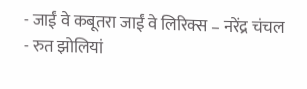- जाईं वे कबूतरा जाईं वे लिरिक्स – नरेंद्र चंचल
- रुत झोलियां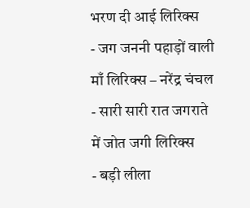भरण दी आई लिरिक्स
- जग जननी पहाड़ों वाली माँ लिरिक्स – नरेंद्र चंचल
- सारी सारी रात जगराते में जोत जगी लिरिक्स
- बड़ी लीला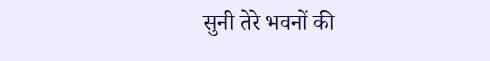सुनी तेरे भवनों की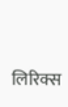लिरिक्स